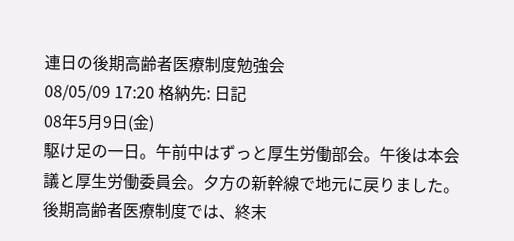連日の後期高齢者医療制度勉強会
08/05/09 17:20 格納先: 日記
08年5月9日(金)
駆け足の一日。午前中はずっと厚生労働部会。午後は本会議と厚生労働委員会。夕方の新幹線で地元に戻りました。
後期高齢者医療制度では、終末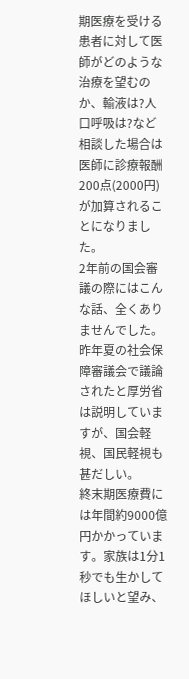期医療を受ける患者に対して医師がどのような治療を望むのか、輸液は?人口呼吸は?など相談した場合は医師に診療報酬200点(2000円)が加算されることになりました。
2年前の国会審議の際にはこんな話、全くありませんでした。昨年夏の社会保障審議会で議論されたと厚労省は説明していますが、国会軽視、国民軽視も甚だしい。
終末期医療費には年間約9000億円かかっています。家族は1分1秒でも生かしてほしいと望み、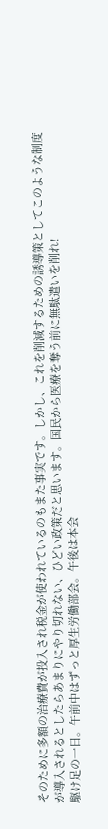そのために多額の治療費が投入され税金が使われているのもまた事実です。しかし、これを削減するための誘導策としてこのような制度が導入されるとしたらあまりにやり切れない、ひどい政策だと思います。国民から医療を奪う前に無駄遣いを削れ!
駆け足の一日。午前中はずっと厚生労働部会。午後は本会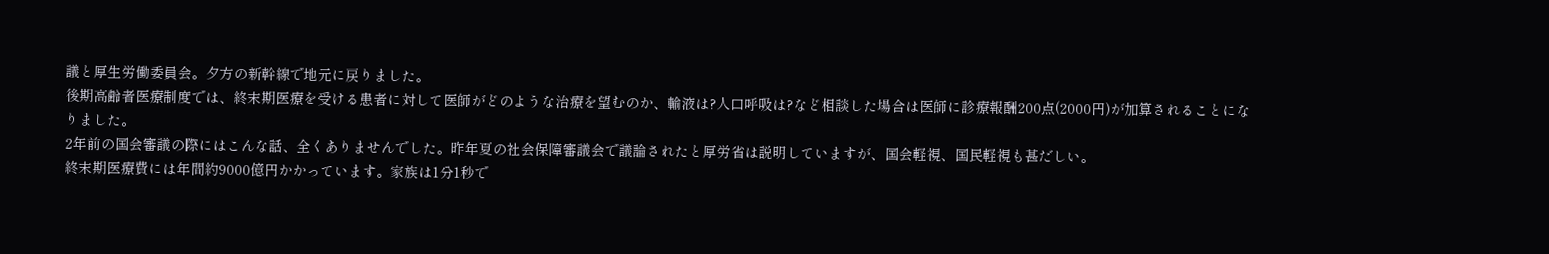議と厚生労働委員会。夕方の新幹線で地元に戻りました。
後期高齢者医療制度では、終末期医療を受ける患者に対して医師がどのような治療を望むのか、輸液は?人口呼吸は?など相談した場合は医師に診療報酬200点(2000円)が加算されることになりました。
2年前の国会審議の際にはこんな話、全くありませんでした。昨年夏の社会保障審議会で議論されたと厚労省は説明していますが、国会軽視、国民軽視も甚だしい。
終末期医療費には年間約9000億円かかっています。家族は1分1秒で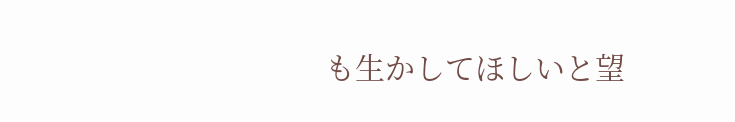も生かしてほしいと望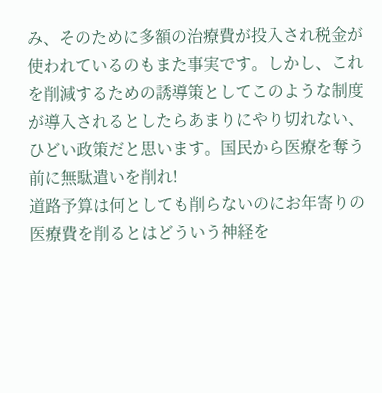み、そのために多額の治療費が投入され税金が使われているのもまた事実です。しかし、これを削減するための誘導策としてこのような制度が導入されるとしたらあまりにやり切れない、ひどい政策だと思います。国民から医療を奪う前に無駄遣いを削れ!
道路予算は何としても削らないのにお年寄りの医療費を削るとはどういう神経を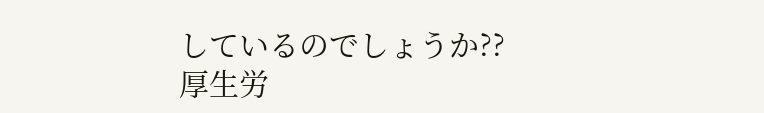しているのでしょうか??
厚生労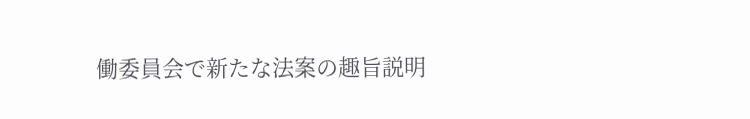働委員会で新たな法案の趣旨説明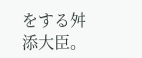をする舛添大臣。